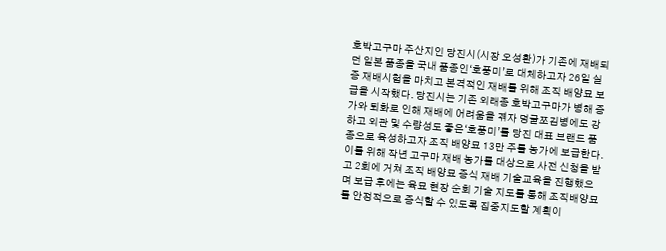호박고구마 주산지인 당진시(시장 오성환)가 기존에 재배되던 일본 품종을 국내 품종인‘호풍미’로 대체하고자 26일 실증 재배시험을 마치고 본격적인 재배를 위해 조직 배양묘 보급을 시작했다. 당진시는 기존 외래종 호박고구마가 병해 증가와 퇴화로 인해 재배에 어려움을 겪자 덩굴쪼김병에도 강하고 외관 및 수량성도 좋은‘호풍미’를 당진 대표 브랜드 품종으로 육성하고자 조직 배양묘 13만 주를 농가에 보급한다. 이를 위해 작년 고구마 재배 농가를 대상으로 사전 신청을 받고 2회에 거쳐 조직 배양묘 증식 재배 기술교육을 진행했으며 보급 후에는 육묘 현장 순회 기술 지도를 통해 조직배양묘를 안정적으로 증식할 수 있도록 집중지도할 계획이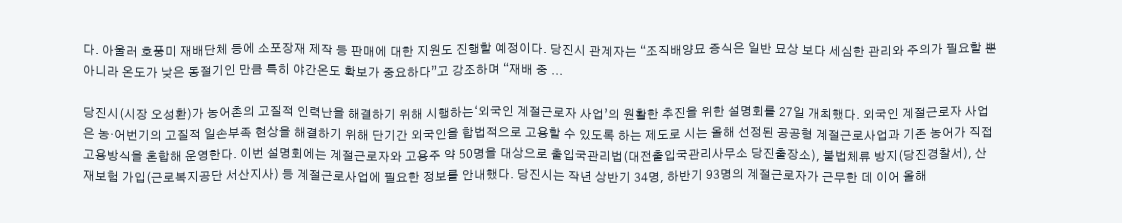다. 아울러 호풍미 재배단체 등에 소포장재 제작 등 판매에 대한 지원도 진행할 예정이다. 당진시 관계자는 “조직배양묘 증식은 일반 묘상 보다 세심한 관리와 주의가 필요할 뿐 아니라 온도가 낮은 동절기인 만큼 특히 야간온도 확보가 중요하다”고 강조하며 “재배 중 ...

당진시(시장 오성환)가 농어촌의 고질적 인력난을 해결하기 위해 시행하는‘외국인 계절근로자 사업’의 원활한 추진을 위한 설명회를 27일 개최했다. 외국인 계절근로자 사업은 농‧어번기의 고질적 일손부족 현상을 해결하기 위해 단기간 외국인을 합법적으로 고용할 수 있도록 하는 제도로 시는 올해 선정된 공공형 계절근로사업과 기존 농어가 직접 고용방식을 혼합해 운영한다. 이번 설명회에는 계절근로자와 고용주 약 50명을 대상으로 출입국관리법(대전출입국관리사무소 당진출장소), 불법체류 방지(당진경찰서), 산재보험 가입(근로복지공단 서산지사) 등 계절근로사업에 필요한 정보를 안내했다. 당진시는 작년 상반기 34명, 하반기 93명의 계절근로자가 근무한 데 이어 올해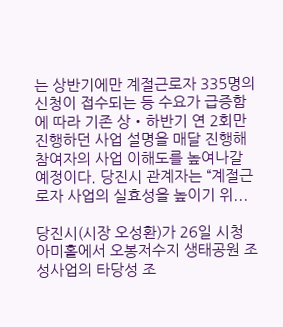는 상반기에만 계절근로자 335명의 신청이 접수되는 등 수요가 급증함에 따라 기존 상‧하반기 연 2회만 진행하던 사업 설명을 매달 진행해 참여자의 사업 이해도를 높여나갈 예정이다. 당진시 관계자는 “계절근로자 사업의 실효성을 높이기 위...

당진시(시장 오성환)가 26일 시청 아미홀에서 오봉저수지 생태공원 조성사업의 타당성 조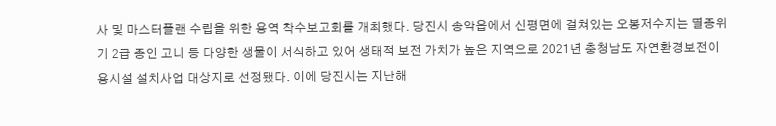사 및 마스터플랜 수립을 위한 용역 착수보고회를 개최했다. 당진시 송악읍에서 신평면에 걸쳐있는 오봉저수지는 멸종위기 2급 종인 고니 등 다양한 생물이 서식하고 있어 생태적 보전 가치가 높은 지역으로 2021년 충청남도 자연환경보전이용시설 설치사업 대상지로 선정됐다. 이에 당진시는 지난해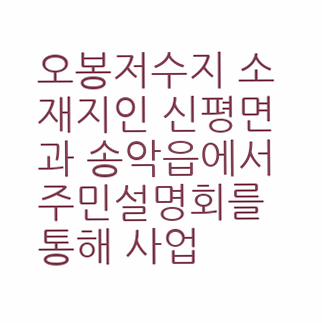오봉저수지 소재지인 신평면과 송악읍에서 주민설명회를 통해 사업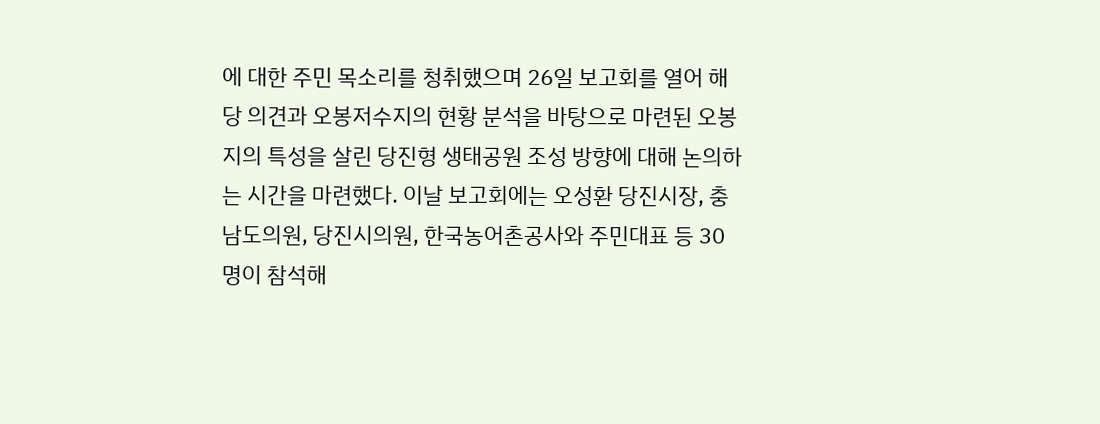에 대한 주민 목소리를 청취했으며 26일 보고회를 열어 해당 의견과 오봉저수지의 현황 분석을 바탕으로 마련된 오봉지의 특성을 살린 당진형 생태공원 조성 방향에 대해 논의하는 시간을 마련했다. 이날 보고회에는 오성환 당진시장, 충남도의원, 당진시의원, 한국농어촌공사와 주민대표 등 30명이 참석해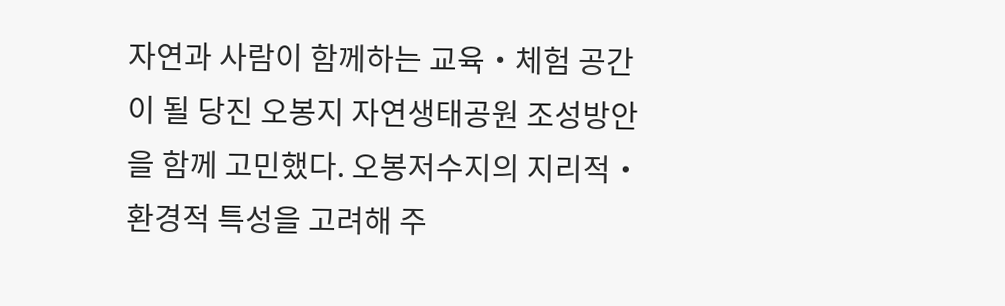자연과 사람이 함께하는 교육‧체험 공간이 될 당진 오봉지 자연생태공원 조성방안을 함께 고민했다. 오봉저수지의 지리적‧환경적 특성을 고려해 주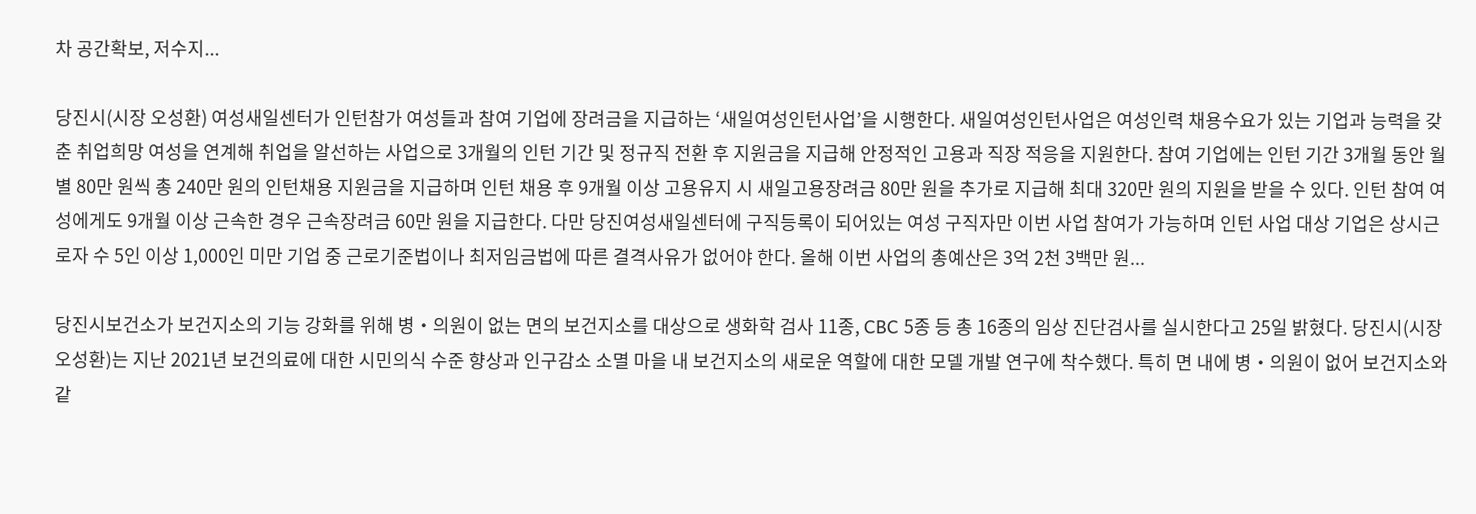차 공간확보, 저수지...

당진시(시장 오성환) 여성새일센터가 인턴참가 여성들과 참여 기업에 장려금을 지급하는 ‘새일여성인턴사업’을 시행한다. 새일여성인턴사업은 여성인력 채용수요가 있는 기업과 능력을 갖춘 취업희망 여성을 연계해 취업을 알선하는 사업으로 3개월의 인턴 기간 및 정규직 전환 후 지원금을 지급해 안정적인 고용과 직장 적응을 지원한다. 참여 기업에는 인턴 기간 3개월 동안 월별 80만 원씩 총 240만 원의 인턴채용 지원금을 지급하며 인턴 채용 후 9개월 이상 고용유지 시 새일고용장려금 80만 원을 추가로 지급해 최대 320만 원의 지원을 받을 수 있다. 인턴 참여 여성에게도 9개월 이상 근속한 경우 근속장려금 60만 원을 지급한다. 다만 당진여성새일센터에 구직등록이 되어있는 여성 구직자만 이번 사업 참여가 가능하며 인턴 사업 대상 기업은 상시근로자 수 5인 이상 1,000인 미만 기업 중 근로기준법이나 최저임금법에 따른 결격사유가 없어야 한다. 올해 이번 사업의 총예산은 3억 2천 3백만 원...

당진시보건소가 보건지소의 기능 강화를 위해 병‧의원이 없는 면의 보건지소를 대상으로 생화학 검사 11종, CBC 5종 등 총 16종의 임상 진단검사를 실시한다고 25일 밝혔다. 당진시(시장 오성환)는 지난 2021년 보건의료에 대한 시민의식 수준 향상과 인구감소 소멸 마을 내 보건지소의 새로운 역할에 대한 모델 개발 연구에 착수했다. 특히 면 내에 병‧의원이 없어 보건지소와 같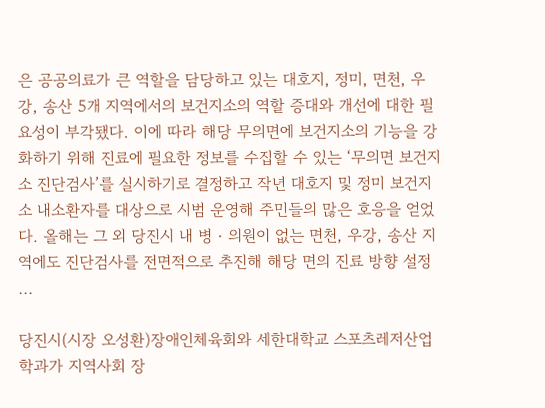은 공공의료가 큰 역할을 담당하고 있는 대호지, 정미, 면천, 우강, 송산 5개 지역에서의 보건지소의 역할 증대와 개선에 대한 필요성이 부각됐다. 이에 따라 해당 무의면에 보건지소의 기능을 강화하기 위해 진료에 필요한 정보를 수집할 수 있는 ‘무의면 보건지소 진단검사’를 실시하기로 결정하고 작년 대호지 및 정미 보건지소 내소환자를 대상으로 시범 운영해 주민들의 많은 호응을 얻었다. 올해는 그 외 당진시 내 병‧의원이 없는 면천, 우강, 송산 지역에도 진단검사를 전면적으로 추진해 해당 면의 진료 방향 설정 ...

당진시(시장 오성환)장애인체육회와 세한대학교 스포츠레저산업학과가 지역사회 장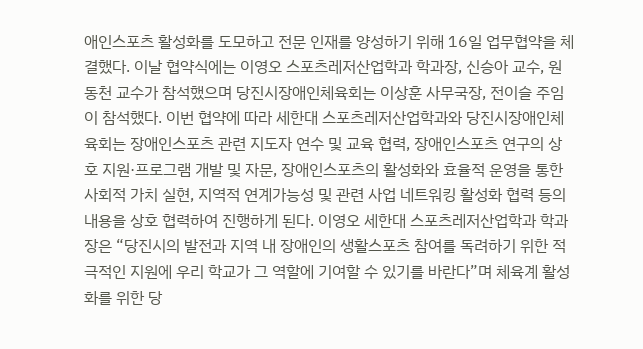애인스포츠 활성화를 도모하고 전문 인재를 양성하기 위해 16일 업무협약을 체결했다. 이날 협약식에는 이영오 스포츠레저산업학과 학과장, 신승아 교수, 원동천 교수가 참석했으며 당진시장애인체육회는 이상훈 사무국장, 전이슬 주임이 참석했다. 이번 협약에 따라 세한대 스포츠레저산업학과와 당진시장애인체육회는 장애인스포츠 관련 지도자 연수 및 교육 협력, 장애인스포츠 연구의 상호 지원·프로그램 개발 및 자문, 장애인스포츠의 활성화와 효율적 운영을 통한 사회적 가치 실현, 지역적 연계가능성 및 관련 사업 네트워킹 활성화 협력 등의 내용을 상호 협력하여 진행하게 된다. 이영오 세한대 스포츠레저산업학과 학과장은 “당진시의 발전과 지역 내 장애인의 생활스포츠 참여를 독려하기 위한 적극적인 지원에 우리 학교가 그 역할에 기여할 수 있기를 바란다”며 체육계 활성화를 위한 당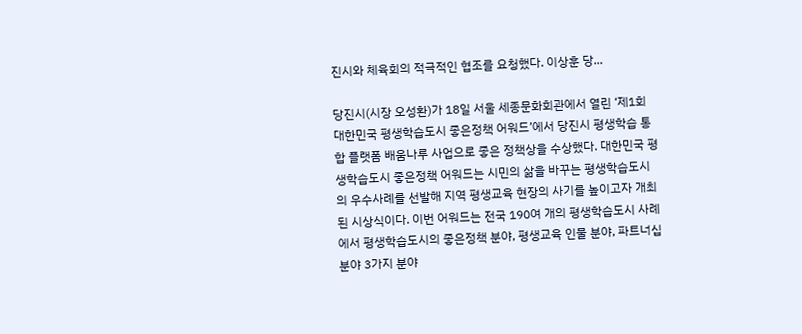진시와 체육회의 적극적인 협조를 요청했다. 이상훈 당...

당진시(시장 오성환)가 18일 서울 세종문화회관에서 열린 ‘제1회 대한민국 평생학습도시 좋은정책 어워드’에서 당진시 평생학습 통합 플랫폼 배움나루 사업으로 좋은 정책상을 수상했다. 대한민국 평생학습도시 좋은정책 어워드는 시민의 삶을 바꾸는 평생학습도시의 우수사례를 선발해 지역 평생교육 현장의 사기를 높이고자 개최된 시상식이다. 이번 어워드는 전국 190여 개의 평생학습도시 사례에서 평생학습도시의 좋은정책 분야, 평생교육 인물 분야, 파트너십 분야 3가지 분야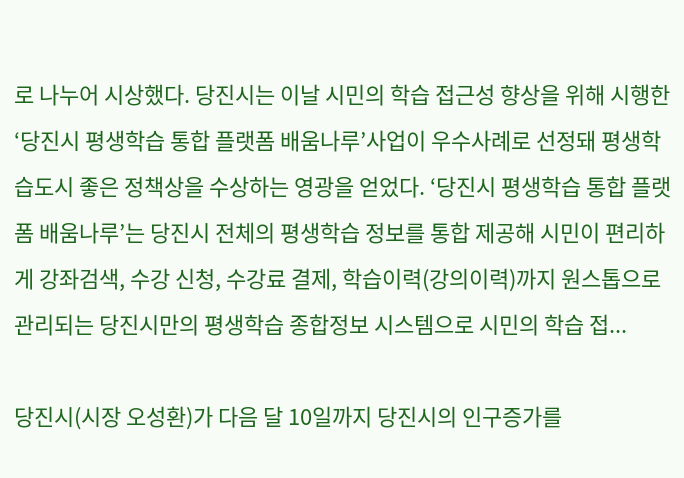로 나누어 시상했다. 당진시는 이날 시민의 학습 접근성 향상을 위해 시행한 ‘당진시 평생학습 통합 플랫폼 배움나루’사업이 우수사례로 선정돼 평생학습도시 좋은 정책상을 수상하는 영광을 얻었다. ‘당진시 평생학습 통합 플랫폼 배움나루’는 당진시 전체의 평생학습 정보를 통합 제공해 시민이 편리하게 강좌검색, 수강 신청, 수강료 결제, 학습이력(강의이력)까지 원스톱으로 관리되는 당진시만의 평생학습 종합정보 시스템으로 시민의 학습 접...

당진시(시장 오성환)가 다음 달 10일까지 당진시의 인구증가를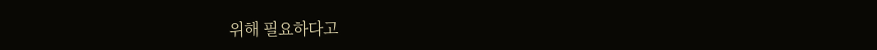위해 필요하다고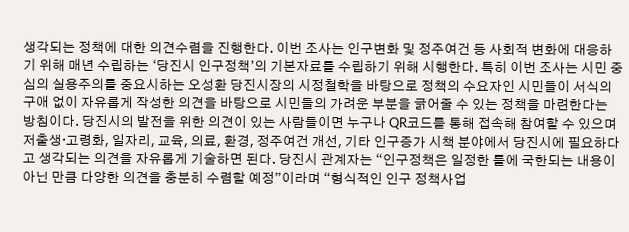생각되는 정책에 대한 의견수렴을 진행한다. 이번 조사는 인구변화 및 정주여건 등 사회적 변화에 대응하기 위해 매년 수립하는 ‘당진시 인구정책’의 기본자료를 수립하기 위해 시행한다. 특히 이번 조사는 시민 중심의 실용주의를 중요시하는 오성환 당진시장의 시정철학을 바탕으로 정책의 수요자인 시민들이 서식의 구애 없이 자유롭게 작성한 의견을 바탕으로 시민들의 가려운 부분을 긁어줄 수 있는 정책을 마련한다는 방침이다. 당진시의 발전을 위한 의견이 있는 사람들이면 누구나 QR코드를 통해 접속해 참여할 수 있으며 저출생‧고령화, 일자리, 교육, 의료, 환경, 정주여건 개선, 기타 인구증가 시책 분야에서 당진시에 필요하다고 생각되는 의견을 자유롭게 기술하면 된다. 당진시 관계자는 “인구정책은 일정한 틀에 국한되는 내용이 아닌 만큼 다양한 의견을 충분히 수렴할 예정”이라며 “형식적인 인구 정책사업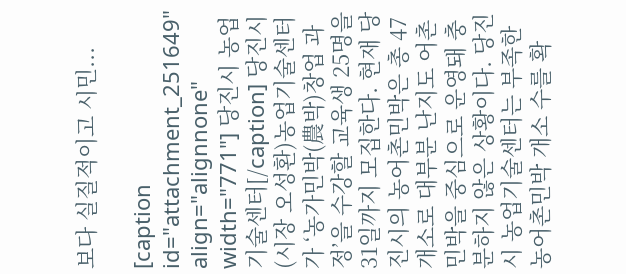보다 실질적이고 시민...

[caption id="attachment_251649" align="alignnone" width="771"] 당진시 농업기술센터[/caption] 당진시(시장 오성환)농업기술센터가 ‘농가민박(農박)창업 과정’을 수강할 교육생 25명을 31일까지 모집한다. 현재 당진시의 농어촌민박은 총 47개소로 대부분 난지도 어촌민박을 중심으로 운영돼 충분하지 않은 상황이다. 당진시 농업기술센터는 부족한 농어촌민박 개소 수를 확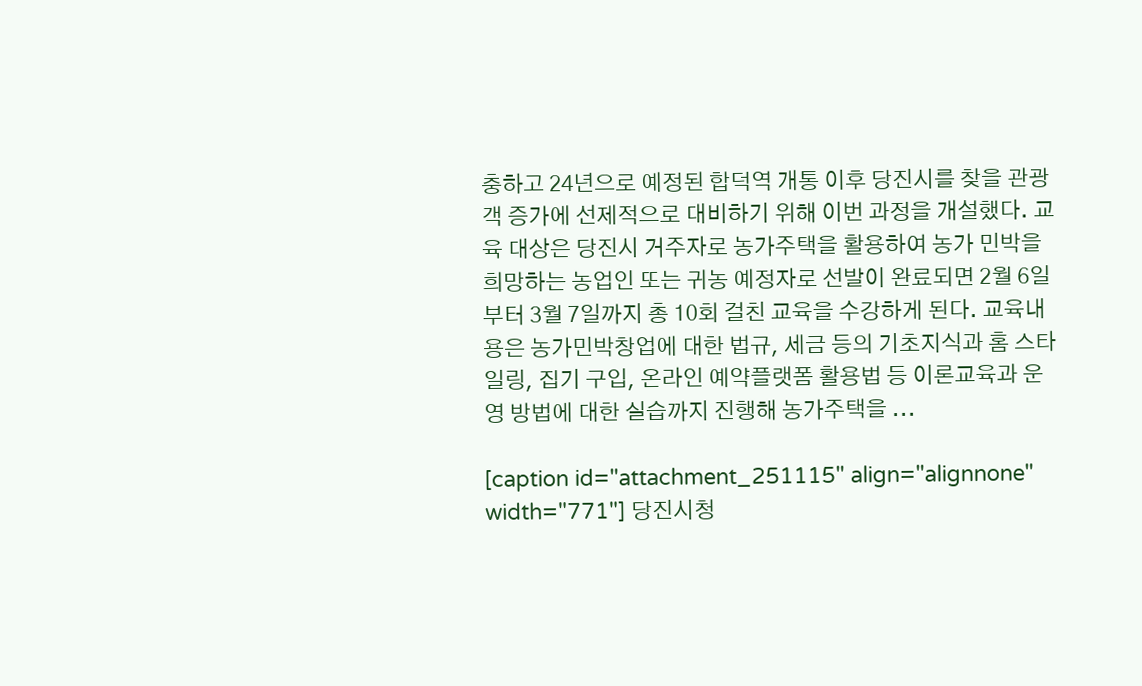충하고 24년으로 예정된 합덕역 개통 이후 당진시를 찾을 관광객 증가에 선제적으로 대비하기 위해 이번 과정을 개설했다. 교육 대상은 당진시 거주자로 농가주택을 활용하여 농가 민박을 희망하는 농업인 또는 귀농 예정자로 선발이 완료되면 2월 6일부터 3월 7일까지 총 10회 걸친 교육을 수강하게 된다. 교육내용은 농가민박창업에 대한 법규, 세금 등의 기초지식과 홈 스타일링, 집기 구입, 온라인 예약플랫폼 활용법 등 이론교육과 운영 방법에 대한 실습까지 진행해 농가주택을 ...

[caption id="attachment_251115" align="alignnone" width="771"] 당진시청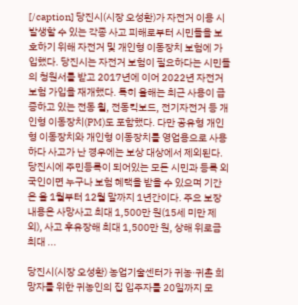[/caption] 당진시(시장 오성환)가 자전거 이용 시 발생할 수 있는 각종 사고 피해로부터 시민들을 보호하기 위해 자전거 및 개인형 이동장치 보험에 가입했다. 당진시는 자전거 보험이 필요하다는 시민들의 청원서를 받고 2017년에 이어 2022년 자전거 보험 가입을 재개했다. 특히 올해는 최근 사용이 급증하고 있는 전동 휠, 전동킥보드, 전기자전거 등 개인형 이동장치(PM)도 포함했다. 다만 공유형 개인형 이동장치와 개인형 이동장치를 영업용으로 사용하다 사고가 난 경우에는 보상 대상에서 제외된다. 당진시에 주민등록이 되어있는 모든 시민과 등록 외국인이면 누구나 보험 혜택을 받을 수 있으며 기간은 올 1월부터 12월 말까지 1년간이다. 주요 보장내용은 사망사고 최대 1,500만 원(15세 미만 제외), 사고 후유장해 최대 1,500만 원, 상해 위로금 최대 ...

당진시(시장 오성환) 농업기술센터가 귀농·귀촌 희망자를 위한 귀농인의 집 입주자를 20일까지 모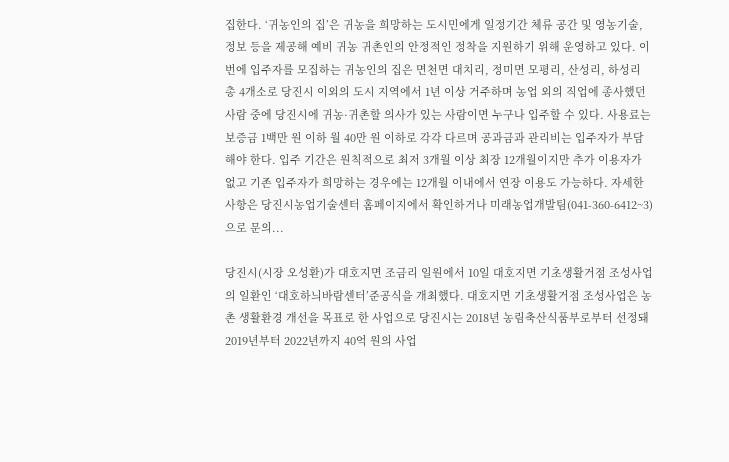집한다. ‘귀농인의 집’은 귀농을 희망하는 도시민에게 일정기간 체류 공간 및 영농기술, 정보 등을 제공해 예비 귀농 귀촌인의 안정적인 정착을 지원하기 위해 운영하고 있다. 이번에 입주자를 모집하는 귀농인의 집은 면천면 대치리, 정미면 모평리, 산성리, 하성리 총 4개소로 당진시 이외의 도시 지역에서 1년 이상 거주하며 농업 외의 직업에 종사했던 사람 중에 당진시에 귀농·귀촌할 의사가 있는 사람이면 누구나 입주할 수 있다. 사용료는 보증금 1백만 원 이하 월 40만 원 이하로 각각 다르며 공과금과 관리비는 입주자가 부담해야 한다. 입주 기간은 원칙적으로 최저 3개월 이상 최장 12개월이지만 추가 이용자가 없고 기존 입주자가 희망하는 경우에는 12개월 이내에서 연장 이용도 가능하다. 자세한 사항은 당진시농업기술센터 홈페이지에서 확인하거나 미래농업개발팀(041-360-6412~3)으로 문의...

당진시(시장 오성환)가 대호지면 조금리 일원에서 10일 대호지면 기초생활거점 조성사업의 일환인 ‘대호하늬바람센터’준공식을 개최했다. 대호지면 기초생활거점 조성사업은 농촌 생활환경 개선을 목표로 한 사업으로 당진시는 2018년 농림축산식품부로부터 선정돼 2019년부터 2022년까지 40억 원의 사업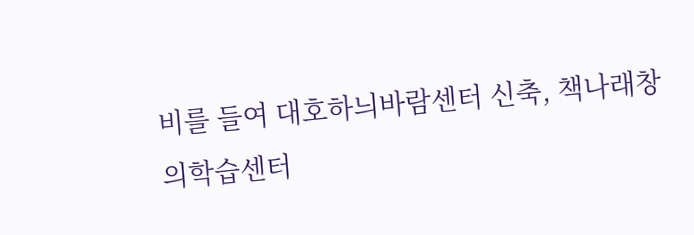비를 들여 대호하늬바람센터 신축, 책나래창의학습센터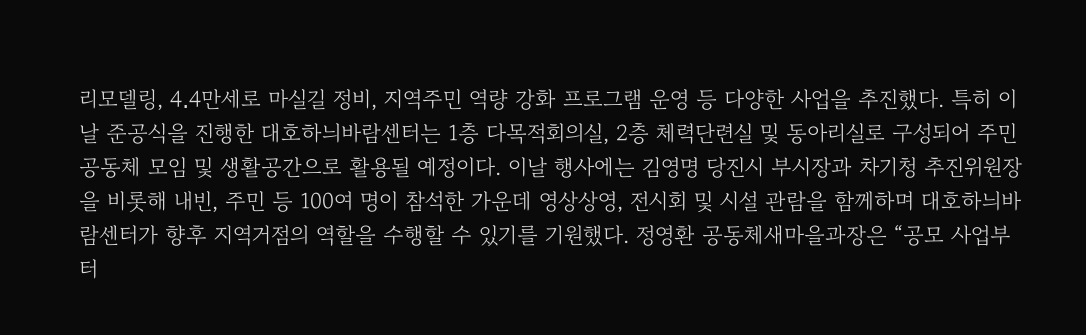리모델링, 4․4만세로 마실길 정비, 지역주민 역량 강화 프로그램 운영 등 다양한 사업을 추진했다. 특히 이날 준공식을 진행한 대호하늬바람센터는 1층 다목적회의실, 2층 체력단련실 및 동아리실로 구성되어 주민 공동체 모임 및 생활공간으로 활용될 예정이다. 이날 행사에는 김영명 당진시 부시장과 차기청 추진위원장을 비롯해 내빈, 주민 등 100여 명이 참석한 가운데 영상상영, 전시회 및 시설 관람을 함께하며 대호하늬바람센터가 향후 지역거점의 역할을 수행할 수 있기를 기원했다. 정영환 공동체새마을과장은 “공모 사업부터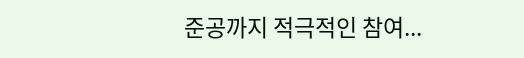준공까지 적극적인 참여...